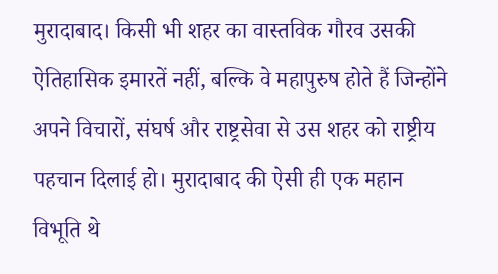मुरादाबाद। किसी भी शहर का वास्तविक गौरव उसकी ऐतिहासिक इमारतें नहीं, बल्कि वे महापुरुष होते हैं जिन्होंने अपने विचारों, संघर्ष और राष्ट्रसेवा से उस शहर को राष्ट्रीय पहचान दिलाई हो। मुरादाबाद की ऐसी ही एक महान विभूति थे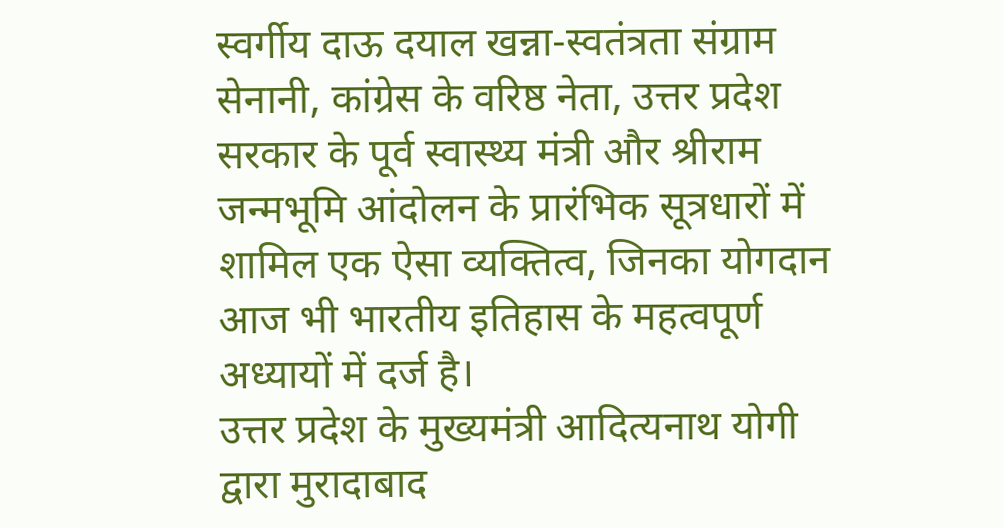स्वर्गीय दाऊ दयाल खन्ना-स्वतंत्रता संग्राम सेनानी, कांग्रेस के वरिष्ठ नेता, उत्तर प्रदेश सरकार के पूर्व स्वास्थ्य मंत्री और श्रीराम जन्मभूमि आंदोलन के प्रारंभिक सूत्रधारों में शामिल एक ऐसा व्यक्तित्व, जिनका योगदान आज भी भारतीय इतिहास के महत्वपूर्ण अध्यायों में दर्ज है।
उत्तर प्रदेश के मुख्यमंत्री आदित्यनाथ योगी द्वारा मुरादाबाद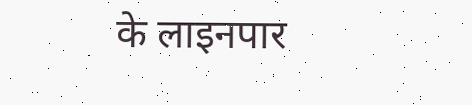के लाइनपार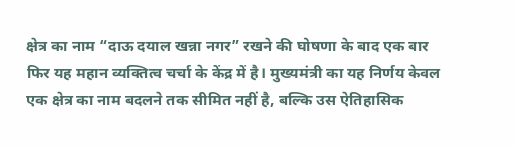क्षेत्र का नाम “दाऊ दयाल खन्ना नगर” रखने की घोषणा के बाद एक बार फिर यह महान व्यक्तित्व चर्चा के केंद्र में है। मुख्यमंत्री का यह निर्णय केवल एक क्षेत्र का नाम बदलने तक सीमित नहीं है, बल्कि उस ऐतिहासिक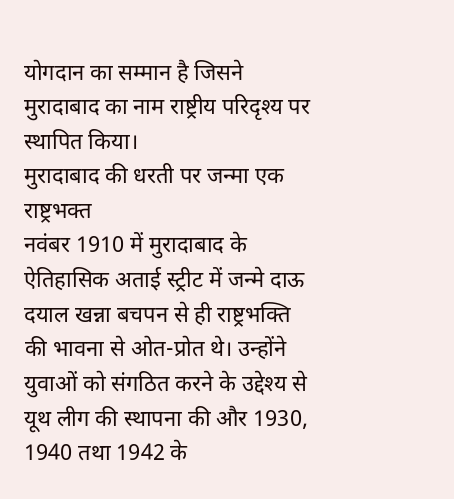योगदान का सम्मान है जिसने मुरादाबाद का नाम राष्ट्रीय परिदृश्य पर स्थापित किया।
मुरादाबाद की धरती पर जन्मा एक राष्ट्रभक्त
नवंबर 1910 में मुरादाबाद के ऐतिहासिक अताई स्ट्रीट में जन्मे दाऊ दयाल खन्ना बचपन से ही राष्ट्रभक्ति की भावना से ओत-प्रोत थे। उन्होंने युवाओं को संगठित करने के उद्देश्य से यूथ लीग की स्थापना की और 1930, 1940 तथा 1942 के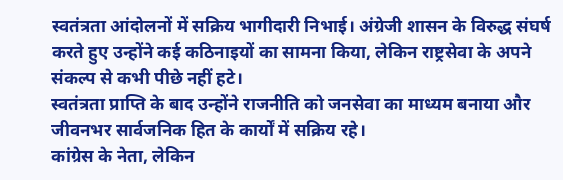स्वतंत्रता आंदोलनों में सक्रिय भागीदारी निभाई। अंग्रेजी शासन के विरुद्ध संघर्ष करते हुए उन्होंने कई कठिनाइयों का सामना किया, लेकिन राष्ट्रसेवा के अपने संकल्प से कभी पीछे नहीं हटे।
स्वतंत्रता प्राप्ति के बाद उन्होंने राजनीति को जनसेवा का माध्यम बनाया और जीवनभर सार्वजनिक हित के कार्यों में सक्रिय रहे।
कांग्रेस के नेता, लेकिन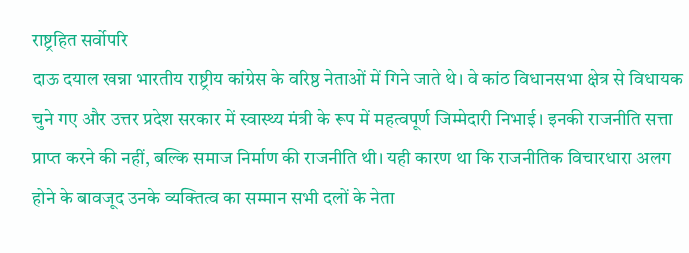राष्ट्रहित सर्वोपरि
दाऊ दयाल खन्ना भारतीय राष्ट्रीय कांग्रेस के वरिष्ठ नेताओं में गिने जाते थे। वे कांठ विधानसभा क्षेत्र से विधायक चुने गए और उत्तर प्रदेश सरकार में स्वास्थ्य मंत्री के रूप में महत्वपूर्ण जिम्मेदारी निभाई। इनकी राजनीति सत्ता प्राप्त करने की नहीं, बल्कि समाज निर्माण की राजनीति थी। यही कारण था कि राजनीतिक विचारधारा अलग होने के बावजूद उनके व्यक्तित्व का सम्मान सभी दलों के नेता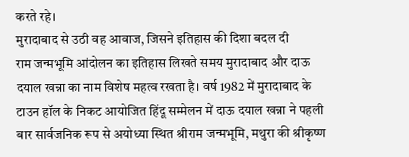करते रहे।
मुरादाबाद से उठी वह आवाज, जिसने इतिहास की दिशा बदल दी
राम जन्मभूमि आंदोलन का इतिहास लिखते समय मुरादाबाद और दाऊ दयाल खन्ना का नाम विशेष महत्व रखता है। वर्ष 1982 में मुरादाबाद के टाउन हॉल के निकट आयोजित हिंदू सम्मेलन में दाऊ दयाल खन्ना ने पहली बार सार्वजनिक रूप से अयोध्या स्थित श्रीराम जन्मभूमि, मथुरा की श्रीकृष्ण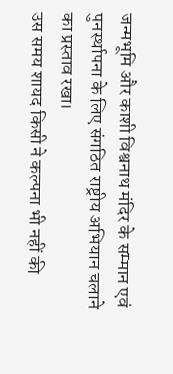जन्मभूमि और काशी विश्वनाथ मंदिर के सम्मान एवं पुनर्स्थापना के लिए संगठित राष्ट्रीय अभियान चलाने का प्रस्ताव रखा।
उस समय शायद किसी ने कल्पना भी नहीं की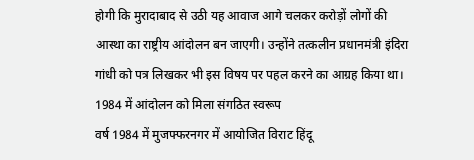होगी कि मुरादाबाद से उठी यह आवाज आगे चलकर करोड़ों लोगों की आस्था का राष्ट्रीय आंदोलन बन जाएगी। उन्होंने तत्कलीन प्रधानमंत्री इंदिरा गांधी को पत्र लिखकर भी इस विषय पर पहल करने का आग्रह किया था।
1984 में आंदोलन को मिला संगठित स्वरूप
वर्ष 1984 में मुजफ्फरनगर में आयोजित विराट हिंदू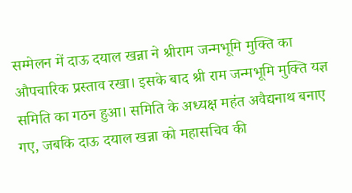सम्मेलन में दाऊ दयाल खन्ना ने श्रीराम जन्मभूमि मुक्ति का औपचारिक प्रस्ताव रखा। इसके बाद श्री राम जन्मभूमि मुक्ति यज्ञ समिति का गठन हुआ। समिति के अध्यक्ष महंत अवैद्यनाथ बनाए गए, जबकि दाऊ दयाल खन्ना को महासचिव की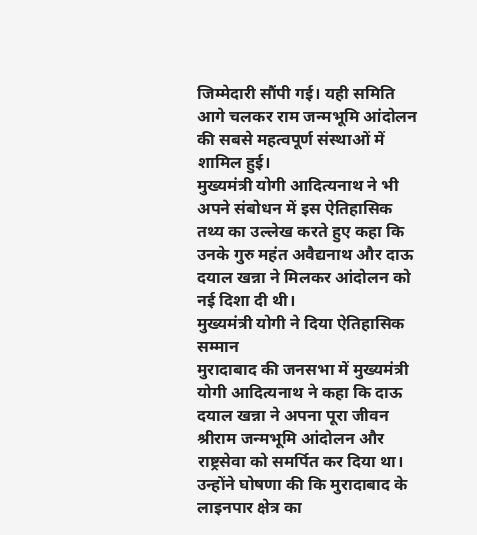जिम्मेदारी सौंपी गई। यही समिति आगे चलकर राम जन्मभूमि आंदोलन की सबसे महत्वपूर्ण संस्थाओं में शामिल हुई।
मुख्यमंत्री योगी आदित्यनाथ ने भी अपने संबोधन में इस ऐतिहासिक तथ्य का उल्लेख करते हुए कहा कि उनके गुरु महंत अवैद्यनाथ और दाऊ दयाल खन्ना ने मिलकर आंदोलन को नई दिशा दी थी।
मुख्यमंत्री योगी ने दिया ऐतिहासिक सम्मान
मुरादाबाद की जनसभा में मुख्यमंत्री योगी आदित्यनाथ ने कहा कि दाऊ दयाल खन्ना ने अपना पूरा जीवन श्रीराम जन्मभूमि आंदोलन और राष्ट्रसेवा को समर्पित कर दिया था।
उन्होंने घोषणा की कि मुरादाबाद के लाइनपार क्षेत्र का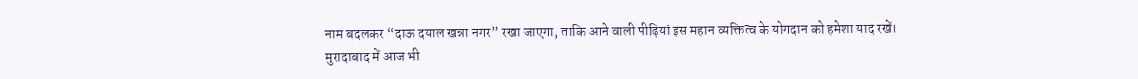नाम बदलकर “दाऊ दयाल खन्ना नगर” रखा जाएगा, ताकि आने वाली पीढ़ियां इस महान व्यक्तित्व के योगदान को हमेशा याद रखें।
मुरादाबाद में आज भी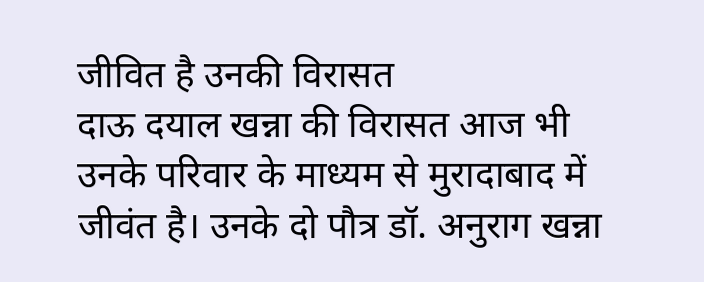जीवित है उनकी विरासत
दाऊ दयाल खन्ना की विरासत आज भी उनके परिवार के माध्यम से मुरादाबाद में जीवंत है। उनके दो पौत्र डॉ. अनुराग खन्ना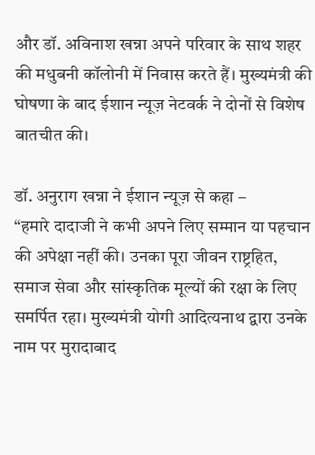और डॉ. अविनाश खन्ना अपने परिवार के साथ शहर की मधुबनी कॉलोनी में निवास करते हैं। मुख्यमंत्री की घोषणा के बाद ईशान न्यूज़ नेटवर्क ने दोनों से विशेष बातचीत की।

डॉ. अनुराग खन्ना ने ईशान न्यूज़ से कहा –
“हमारे दादाजी ने कभी अपने लिए सम्मान या पहचान की अपेक्षा नहीं की। उनका पूरा जीवन राष्ट्रहित, समाज सेवा और सांस्कृतिक मूल्यों की रक्षा के लिए समर्पित रहा। मुख्यमंत्री योगी आदित्यनाथ द्वारा उनके नाम पर मुरादाबाद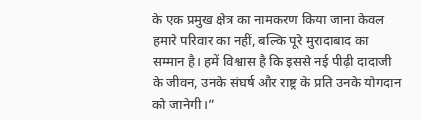के एक प्रमुख क्षेत्र का नामकरण किया जाना केवल हमारे परिवार का नहीं, बल्कि पूरे मुरादाबाद का सम्मान है। हमें विश्वास है कि इससे नई पीढ़ी दादाजी के जीवन, उनके संघर्ष और राष्ट्र के प्रति उनके योगदान को जानेगी।”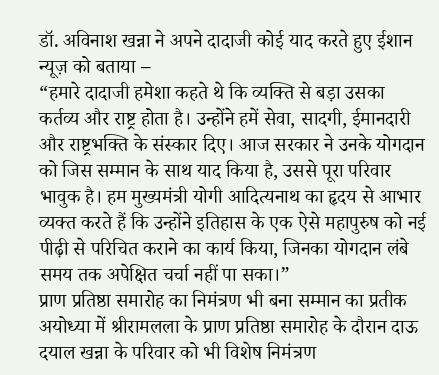डॉ. अविनाश खन्ना ने अपने दादाजी कोई याद करते हुए ईशान न्यूज़ को बताया –
“हमारे दादाजी हमेशा कहते थे कि व्यक्ति से बड़ा उसका कर्तव्य और राष्ट्र होता है। उन्होंने हमें सेवा, सादगी, ईमानदारी और राष्ट्रभक्ति के संस्कार दिए। आज सरकार ने उनके योगदान को जिस सम्मान के साथ याद किया है, उससे पूरा परिवार भावुक है। हम मुख्यमंत्री योगी आदित्यनाथ का हृदय से आभार व्यक्त करते हैं कि उन्होंने इतिहास के एक ऐसे महापुरुष को नई पीढ़ी से परिचित कराने का कार्य किया, जिनका योगदान लंबे समय तक अपेक्षित चर्चा नहीं पा सका।”
प्राण प्रतिष्ठा समारोह का निमंत्रण भी बना सम्मान का प्रतीक
अयोध्या में श्रीरामलला के प्राण प्रतिष्ठा समारोह के दौरान दाऊ दयाल खन्ना के परिवार को भी विशेष निमंत्रण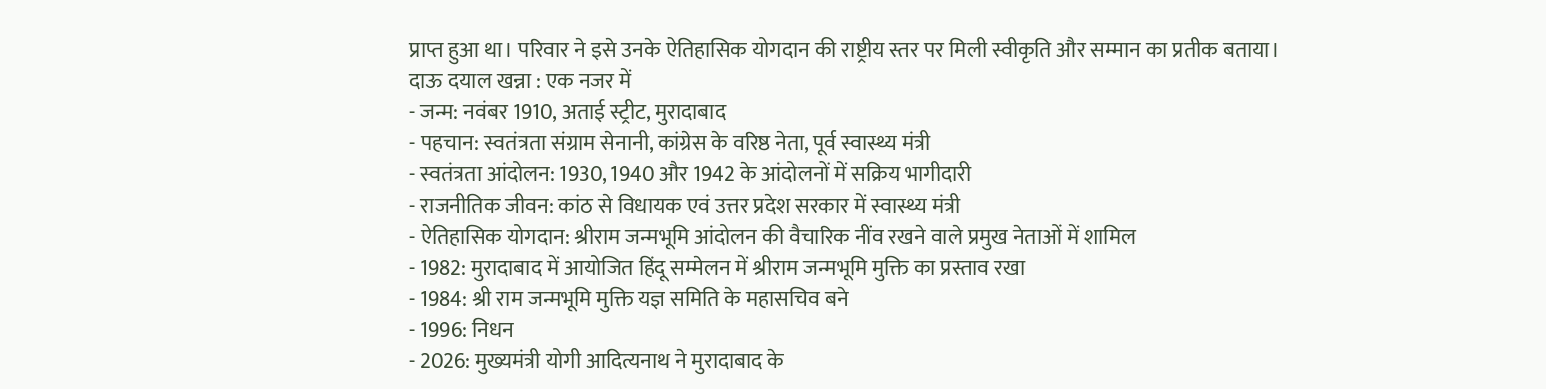प्राप्त हुआ था। परिवार ने इसे उनके ऐतिहासिक योगदान की राष्ट्रीय स्तर पर मिली स्वीकृति और सम्मान का प्रतीक बताया।
दाऊ दयाल खन्ना : एक नजर में
- जन्म: नवंबर 1910, अताई स्ट्रीट, मुरादाबाद
- पहचान: स्वतंत्रता संग्राम सेनानी, कांग्रेस के वरिष्ठ नेता, पूर्व स्वास्थ्य मंत्री
- स्वतंत्रता आंदोलन: 1930, 1940 और 1942 के आंदोलनों में सक्रिय भागीदारी
- राजनीतिक जीवन: कांठ से विधायक एवं उत्तर प्रदेश सरकार में स्वास्थ्य मंत्री
- ऐतिहासिक योगदान: श्रीराम जन्मभूमि आंदोलन की वैचारिक नींव रखने वाले प्रमुख नेताओं में शामिल
- 1982: मुरादाबाद में आयोजित हिंदू सम्मेलन में श्रीराम जन्मभूमि मुक्ति का प्रस्ताव रखा
- 1984: श्री राम जन्मभूमि मुक्ति यज्ञ समिति के महासचिव बने
- 1996: निधन
- 2026: मुख्यमंत्री योगी आदित्यनाथ ने मुरादाबाद के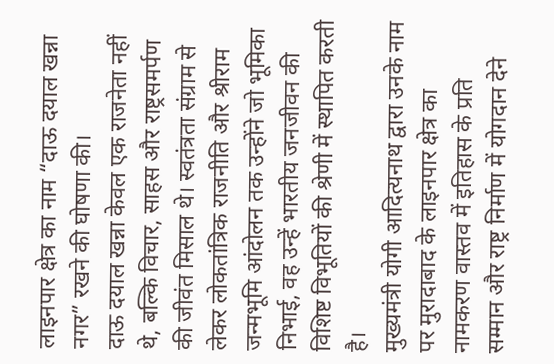लाइनपार क्षेत्र का नाम “दाऊ दयाल खन्ना नगर” रखने की घोषणा की।
दाऊ दयाल खन्ना केवल एक राजनेता नहीं थे, बल्कि विचार, साहस और राष्ट्रसमर्पण की जीवंत मिसाल थे। स्वतंत्रता संग्राम से लेकर लोकतांत्रिक राजनीति और श्रीराम जन्मभूमि आंदोलन तक उन्होंने जो भूमिका निभाई, वह उन्हें भारतीय जनजीवन की विशिष्ट विभूतियों की श्रेणी में स्थापित करती है।
मुख्यमंत्री योगी आदित्यनाथ द्वारा उनके नाम पर मुरादाबाद के लाइनपार क्षेत्र का नामकरण वास्तव में इतिहास के प्रति सम्मान और राष्ट्र निर्माण में योगदान देने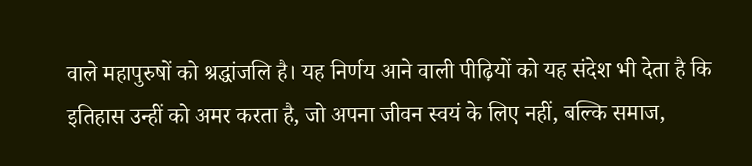वाले महापुरुषों को श्रद्धांजलि है। यह निर्णय आने वाली पीढ़ियों को यह संदेश भी देता है कि इतिहास उन्हीं को अमर करता है, जो अपना जीवन स्वयं के लिए नहीं, बल्कि समाज,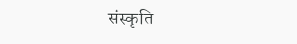संस्कृति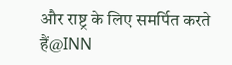और राष्ट्र के लिए समर्पित करते हैं@INN